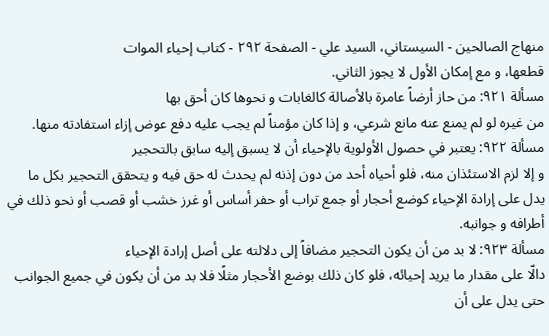منهاج الصالحين - السيستاني، السيد علي - الصفحة ٢٩٢ - كتاب إحياء الموات
قطعها، و مع إمكان الأول لا يجوز الثاني.
مسألة ٩٢١: من حاز أرضاً عامرة بالأصالة كالغابات و نحوها كان أحق بها
من غيره لو لم يمنع عنه مانع شرعي، و إذا كان مؤمناً لم يجب عليه دفع عوض إزاء استفادته منها.
مسألة ٩٢٢: يعتبر في حصول الأولوية بالإحياء أن لا يسبق إليه سابق بالتحجير
و إلا لزم الاستئذان منه، فلو أحياه أحد من دون إذنه لم يحدث له حق فيه و يتحقق التحجير بكل ما يدل على إرادة الإحياء كوضع أحجار أو جمع تراب أو حفر أساس أو غرز خشب أو قصب أو نحو ذلك في أطرافه و جوانبه.
مسألة ٩٢٣: لا بد من أن يكون التحجير مضافاً إلى دلالته على أصل إرادة الإحياء
دالّا على مقدار ما يريد إحيائه، فلو كان ذلك بوضع الأحجار مثلًا فلا بد من أن يكون في جميع الجوانب حتى يدل على أن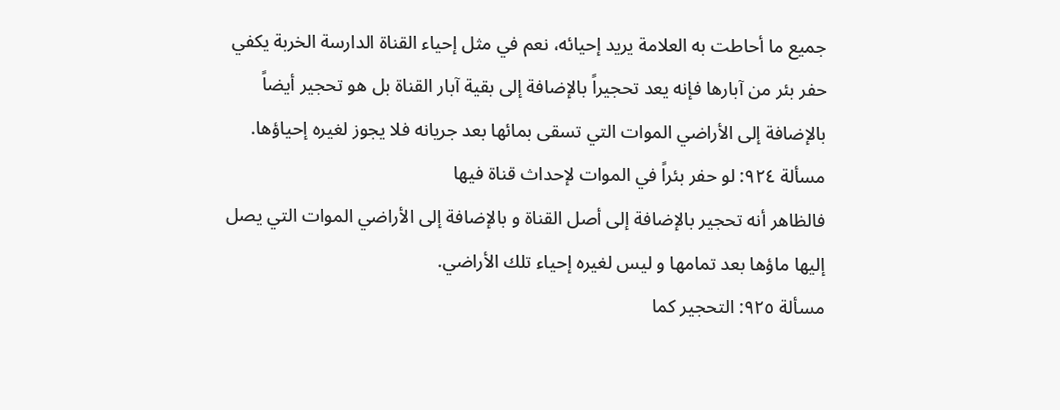جميع ما أحاطت به العلامة يريد إحيائه، نعم في مثل إحياء القناة الدارسة الخربة يكفي حفر بئر من آبارها فإنه يعد تحجيراً بالإضافة إلى بقية آبار القناة بل هو تحجير أيضاً بالإضافة إلى الأراضي الموات التي تسقى بمائها بعد جريانه فلا يجوز لغيره إحياؤها.
مسألة ٩٢٤: لو حفر بئراً في الموات لإحداث قناة فيها
فالظاهر أنه تحجير بالإضافة إلى أصل القناة و بالإضافة إلى الأراضي الموات التي يصل إليها ماؤها بعد تمامها و ليس لغيره إحياء تلك الأراضي.
مسألة ٩٢٥: التحجير كما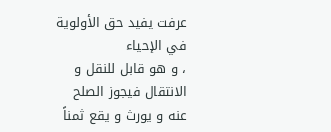عرفت يفيد حق الأولوية في الإحياء
، و هو قابل للنقل و الانتقال فيجوز الصلح عنه و يورث و يقع ثمناً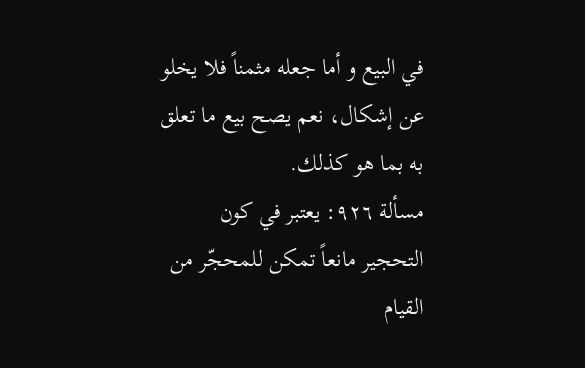في البيع و أما جعله مثمناً فلا يخلو عن إشكال، نعم يصح بيع ما تعلق به بما هو كذلك.
مسألة ٩٢٦: يعتبر في كون التحجير مانعاً تمكن للمحجّر من القيام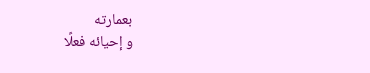بعمارته
و إحيائه فعلًا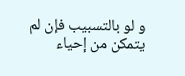و لو بالتسبيب فإن لم يتمكن من إحياء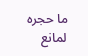ما حجره لمانع